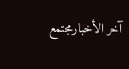آخر الأخبارمجتمع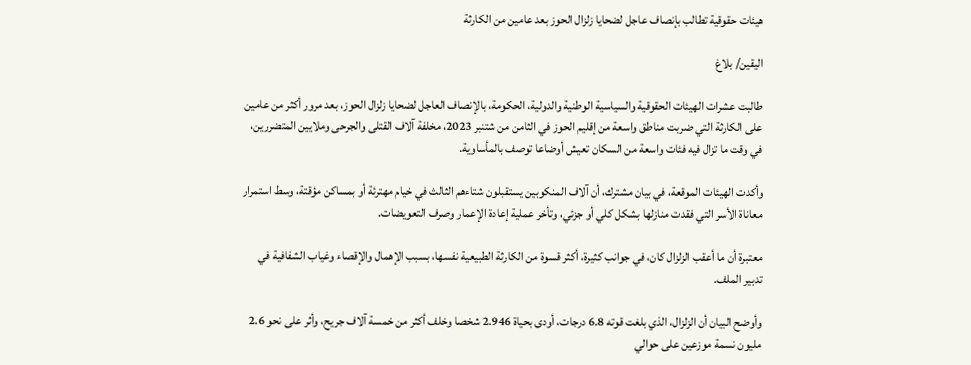هيئات حقوقية تطالب بإنصاف عاجل لضحايا زلزال الحوز بعد عامين من الكارثة

اليقين/ بلاغ

طالبت عشرات الهيئات الحقوقية والسياسية الوطنية والدولية، الحكومة، بالإنصاف العاجل لضحايا زلزال الحوز، بعد مرور أكثر من عامين على الكارثة التي ضربت مناطق واسعة من إقليم الحوز في الثامن من شتنبر 2023، مخلفة آلاف القتلى والجرحى وملايين المتضررين، في وقت ما تزال فيه فئات واسعة من السكان تعيش أوضاعا توصف بالمأساوية.

وأكدت الهيئات الموقعة، في بيان مشترك، أن آلاف المنكوبين يستقبلون شتاءهم الثالث في خيام مهترئة أو بمساكن مؤقتة، وسط استمرار معاناة الأسر التي فقدت منازلها بشكل كلي أو جزئي، وتأخر عملية إعادة الإعمار وصرف التعويضات.

معتبرة أن ما أعقب الزلزال كان، في جوانب كثيرة، أكثر قسوة من الكارثة الطبيعية نفسها، بسبب الإهمال والإقصاء وغياب الشفافية في تدبير الملف.

وأوضح البيان أن الزلزال، الذي بلغت قوته 6.8 درجات، أودى بحياة 2.946 شخصا وخلف أكثر من خمسة آلاف جريح، وأثر على نحو 2.6 مليون نسمة موزعين على حوالي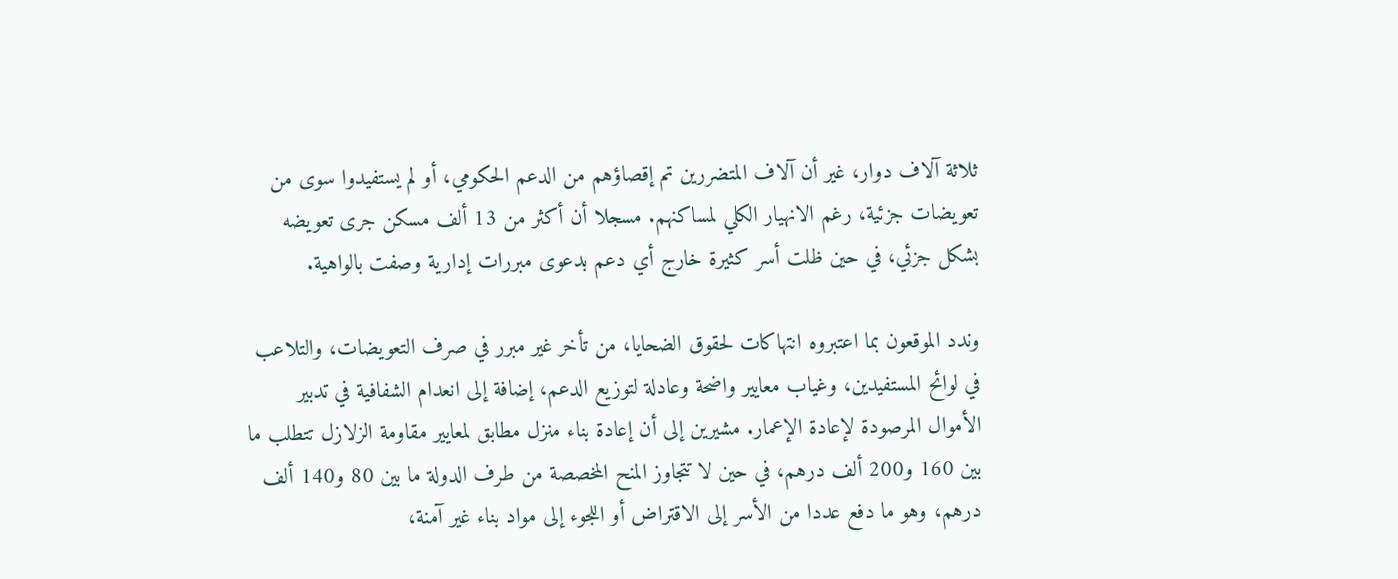ثلاثة آلاف دوار، غير أن آلاف المتضررين تم إقصاؤهم من الدعم الحكومي، أو لم يستفيدوا سوى من تعويضات جزئية، رغم الانهيار الكلي لمساكنهم. مسجلا أن أكثر من 13 ألف مسكن جرى تعويضه بشكل جزئي، في حين ظلت أسر كثيرة خارج أي دعم بدعوى مبررات إدارية وصفت بالواهية.

وندد الموقعون بما اعتبروه انتهاكات لحقوق الضحايا، من تأخر غير مبرر في صرف التعويضات، والتلاعب في لوائح المستفيدين، وغياب معايير واضحة وعادلة لتوزيع الدعم، إضافة إلى انعدام الشفافية في تدبير الأموال المرصودة لإعادة الإعمار. مشيرين إلى أن إعادة بناء منزل مطابق لمعايير مقاومة الزلازل تتطلب ما بين 160 و200 ألف درهم، في حين لا تتجاوز المنح المخصصة من طرف الدولة ما بين 80 و140 ألف درهم، وهو ما دفع عددا من الأسر إلى الاقتراض أو اللجوء إلى مواد بناء غير آمنة،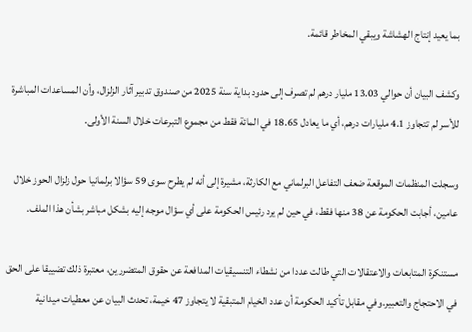بما يعيد إنتاج الهشاشة ويبقي المخاطر قائمة.

وكشف البيان أن حوالي 13.03 مليار درهم لم تصرف إلى حدود بداية سنة 2025 من صندوق تدبير آثار الزلزال، وأن المساعدات المباشرة للأسر لم تتجاوز 4.1 مليارات درهم، أي ما يعادل 18.65 في المائة فقط من مجموع التبرعات خلال السنة الأولى.

وسجلت المنظمات الموقعة ضعف التفاعل البرلماني مع الكارثة، مشيرة إلى أنه لم يطرح سوى 59 سؤالا برلمانيا حول زلزال الحوز خلال عامين، أجابت الحكومة عن 38 منها فقط، في حين لم يرد رئيس الحكومة على أي سؤال موجه إليه بشكل مباشر بشأن هذا الملف.

مستنكرة المتابعات والاعتقالات التي طالت عددا من نشطاء التنسيقيات المدافعة عن حقوق المتضررين، معتبرة ذلك تضييقا على الحق في الاحتجاج والتعبير.وفي مقابل تأكيد الحكومة أن عدد الخيام المتبقية لا يتجاوز 47 خيمة، تحدث البيان عن معطيات ميدانية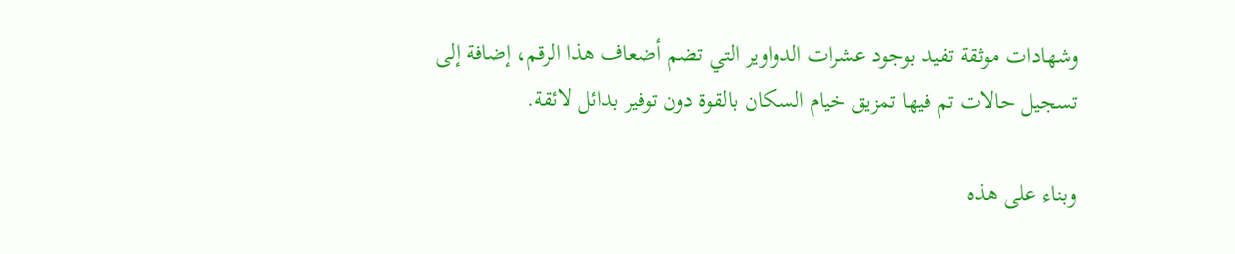وشهادات موثقة تفيد بوجود عشرات الدواوير التي تضم أضعاف هذا الرقم، إضافة إلى تسجيل حالات تم فيها تمزيق خيام السكان بالقوة دون توفير بدائل لائقة.

وبناء على هذه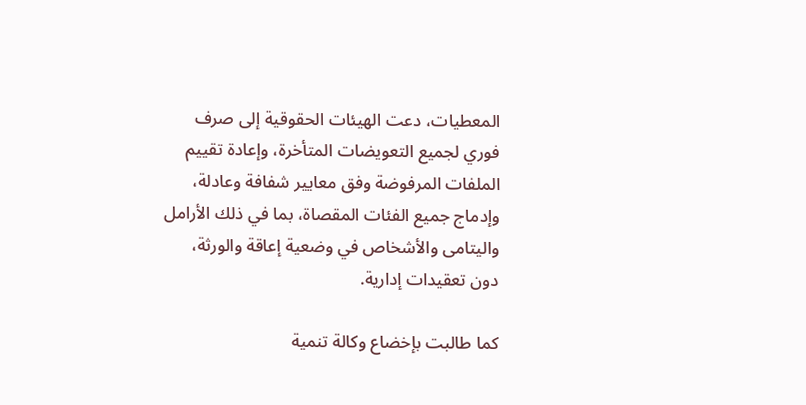المعطيات، دعت الهيئات الحقوقية إلى صرف فوري لجميع التعويضات المتأخرة، وإعادة تقييم الملفات المرفوضة وفق معايير شفافة وعادلة، وإدماج جميع الفئات المقصاة، بما في ذلك الأرامل واليتامى والأشخاص في وضعية إعاقة والورثة، دون تعقيدات إدارية.

كما طالبت بإخضاع وكالة تنمية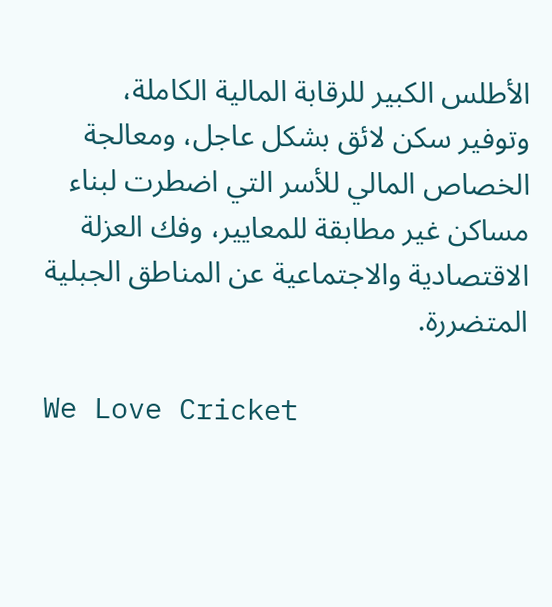الأطلس الكبير للرقابة المالية الكاملة، وتوفير سكن لائق بشكل عاجل، ومعالجة الخصاص المالي للأسر التي اضطرت لبناء مساكن غير مطابقة للمعايير، وفك العزلة الاقتصادية والاجتماعية عن المناطق الجبلية المتضررة.

We Love Cricket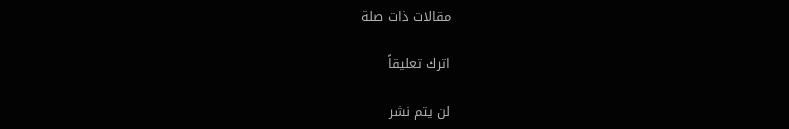مقالات ذات صلة

اترك تعليقاً

لن يتم نشر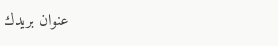عنوان بريدك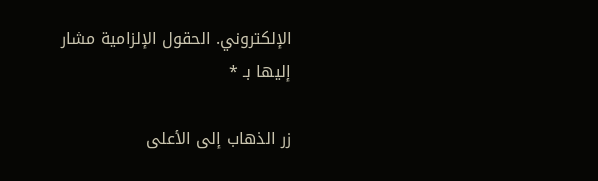الإلكتروني. الحقول الإلزامية مشار إليها بـ *

زر الذهاب إلى الأعلى